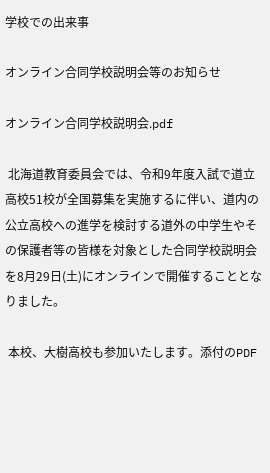学校での出来事

オンライン合同学校説明会等のお知らせ

オンライン合同学校説明会.pdf

 北海道教育委員会では、令和9年度入試で道立高校51校が全国募集を実施するに伴い、道内の公立高校への進学を検討する道外の中学生やその保護者等の皆様を対象とした合同学校説明会を8月29日(土)にオンラインで開催することとなりました。

 本校、大樹高校も参加いたします。添付のPDF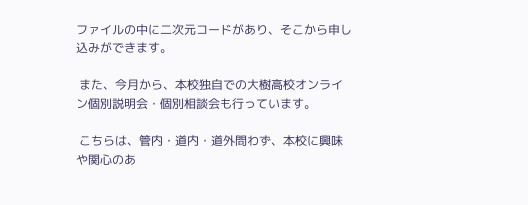ファイルの中に二次元コードがあり、そこから申し込みができます。

 また、今月から、本校独自での大樹高校オンライン個別説明会・個別相談会も行っています。

 こちらは、管内・道内・道外問わず、本校に興味や関心のあ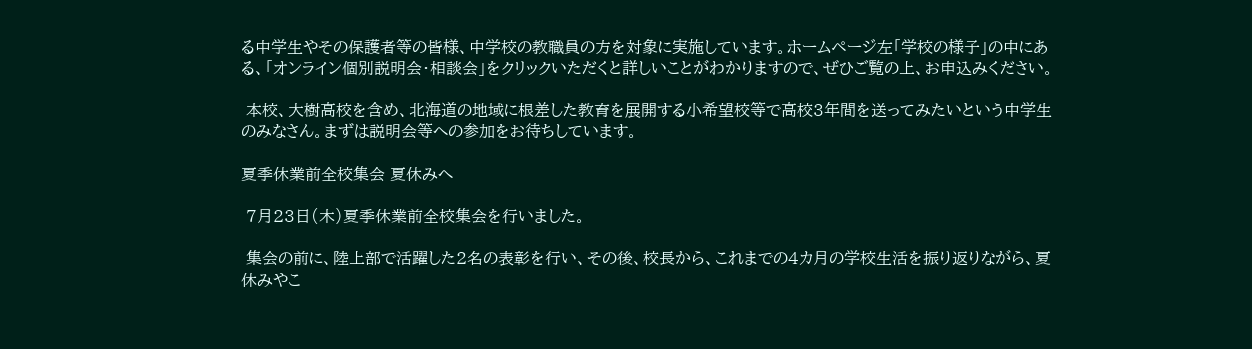る中学生やその保護者等の皆様、中学校の教職員の方を対象に実施しています。ホームページ左「学校の様子」の中にある、「オンライン個別説明会・相談会」をクリックいただくと詳しいことがわかりますので、ぜひご覧の上、お申込みください。

 本校、大樹高校を含め、北海道の地域に根差した教育を展開する小希望校等で高校3年間を送ってみたいという中学生のみなさん。まずは説明会等への参加をお待ちしています。

夏季休業前全校集会 夏休みへ

 7月23日(木)夏季休業前全校集会を行いました。

 集会の前に、陸上部で活躍した2名の表彰を行い、その後、校長から、これまでの4カ月の学校生活を振り返りながら、夏休みやこ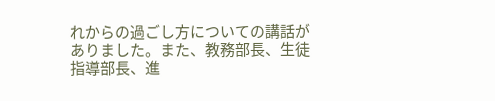れからの過ごし方についての講話がありました。また、教務部長、生徒指導部長、進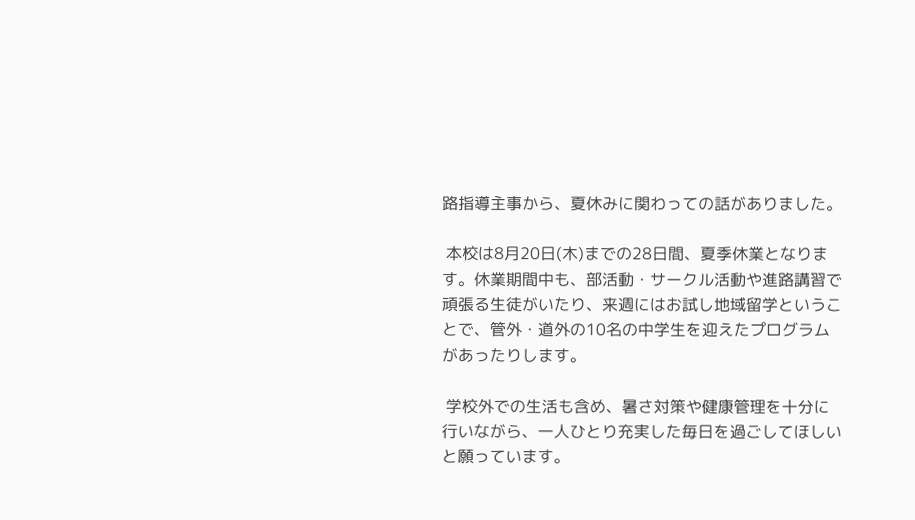路指導主事から、夏休みに関わっての話がありました。

 本校は8月20日(木)までの28日間、夏季休業となります。休業期間中も、部活動・サークル活動や進路講習で頑張る生徒がいたり、来週にはお試し地域留学ということで、管外・道外の10名の中学生を迎えたプログラムがあったりします。

 学校外での生活も含め、暑さ対策や健康管理を十分に行いながら、一人ひとり充実した毎日を過ごしてほしいと願っています。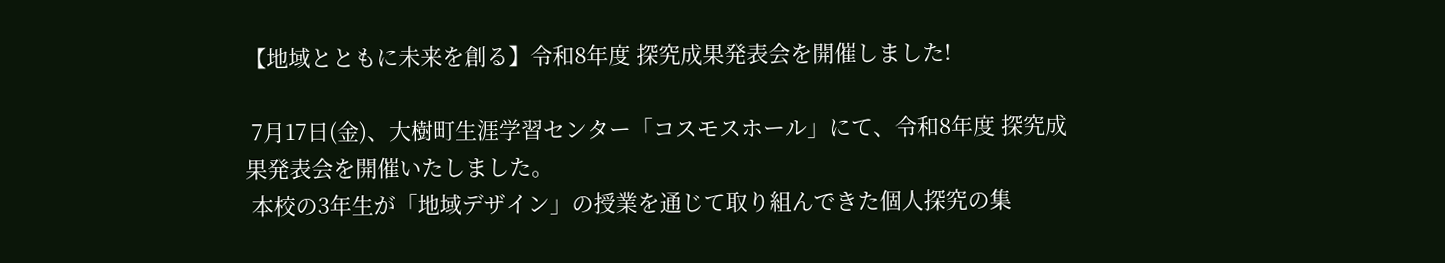【地域とともに未来を創る】令和8年度 探究成果発表会を開催しました!

 7月17日(金)、大樹町生涯学習センター「コスモスホール」にて、令和8年度 探究成果発表会を開催いたしました。
 本校の3年生が「地域デザイン」の授業を通じて取り組んできた個人探究の集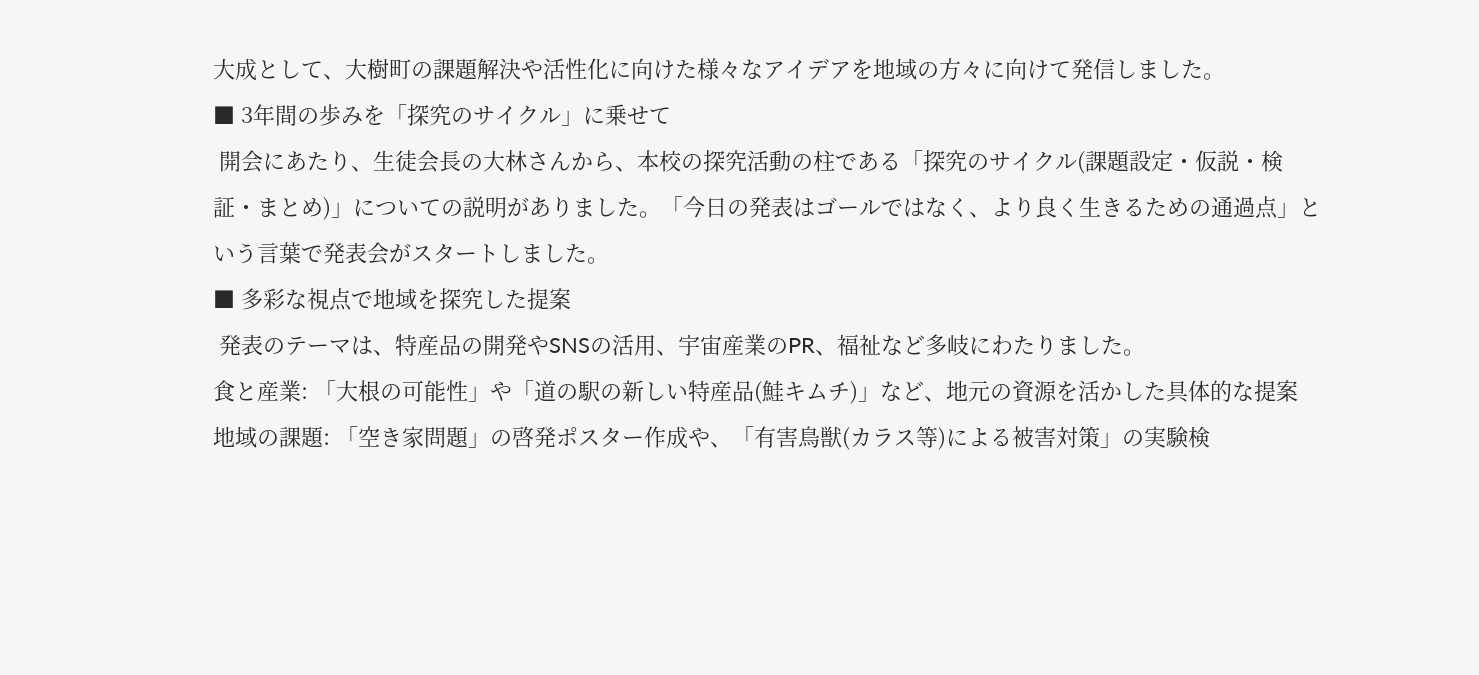大成として、大樹町の課題解決や活性化に向けた様々なアイデアを地域の方々に向けて発信しました。
■ 3年間の歩みを「探究のサイクル」に乗せて
 開会にあたり、生徒会長の大林さんから、本校の探究活動の柱である「探究のサイクル(課題設定・仮説・検証・まとめ)」についての説明がありました。「今日の発表はゴールではなく、より良く生きるための通過点」という言葉で発表会がスタートしました。
■ 多彩な視点で地域を探究した提案
 発表のテーマは、特産品の開発やSNSの活用、宇宙産業のPR、福祉など多岐にわたりました。
食と産業: 「大根の可能性」や「道の駅の新しい特産品(鮭キムチ)」など、地元の資源を活かした具体的な提案
地域の課題: 「空き家問題」の啓発ポスター作成や、「有害鳥獣(カラス等)による被害対策」の実験検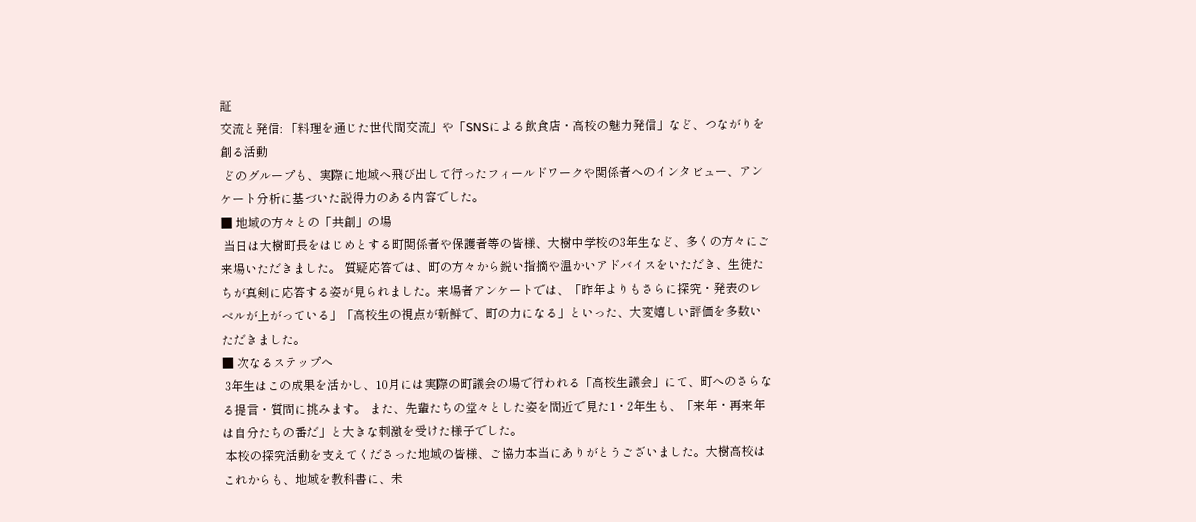証
交流と発信: 「料理を通じた世代間交流」や「SNSによる飲食店・高校の魅力発信」など、つながりを創る活動
 どのグループも、実際に地域へ飛び出して行ったフィールドワークや関係者へのインタビュー、アンケート分析に基づいた説得力のある内容でした。
■ 地域の方々との「共創」の場
 当日は大樹町長をはじめとする町関係者や保護者等の皆様、大樹中学校の3年生など、多くの方々にご来場いただきました。 質疑応答では、町の方々から鋭い指摘や温かいアドバイスをいただき、生徒たちが真剣に応答する姿が見られました。来場者アンケートでは、「昨年よりもさらに探究・発表のレベルが上がっている」「高校生の視点が新鮮で、町の力になる」といった、大変嬉しい評価を多数いただきました。
■ 次なるステップへ
 3年生はこの成果を活かし、10月には実際の町議会の場で行われる「高校生議会」にて、町へのさらなる提言・質問に挑みます。 また、先輩たちの堂々とした姿を間近で見た1・2年生も、「来年・再来年は自分たちの番だ」と大きな刺激を受けた様子でした。
 本校の探究活動を支えてくださった地域の皆様、ご協力本当にありがとうございました。大樹高校はこれからも、地域を教科書に、未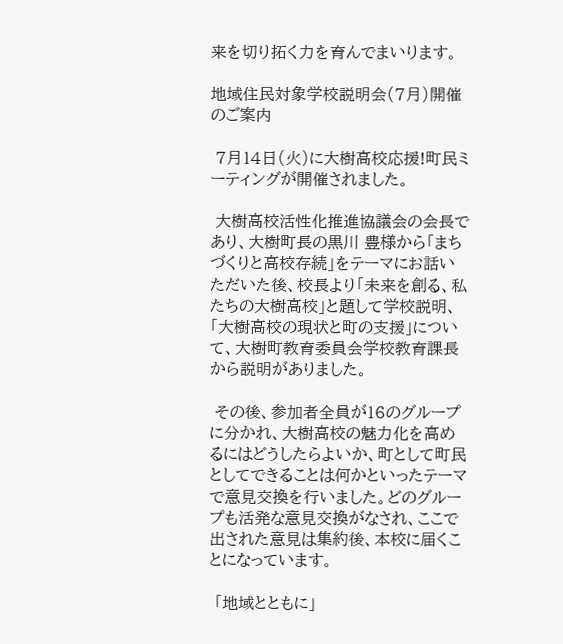来を切り拓く力を育んでまいります。

地域住民対象学校説明会(7月)開催のご案内

 7月14日(火)に大樹高校応援!町民ミーティングが開催されました。

 大樹高校活性化推進協議会の会長であり、大樹町長の黒川 豊様から「まちづくりと高校存続」をテーマにお話いただいた後、校長より「未来を創る、私たちの大樹高校」と題して学校説明、「大樹高校の現状と町の支援」について、大樹町教育委員会学校教育課長から説明がありました。

 その後、参加者全員が16のグループに分かれ、大樹高校の魅力化を高めるにはどうしたらよいか、町として町民としてできることは何かといったテーマで意見交換を行いました。どのグループも活発な意見交換がなされ、ここで出された意見は集約後、本校に届くことになっています。

 「地域とともに」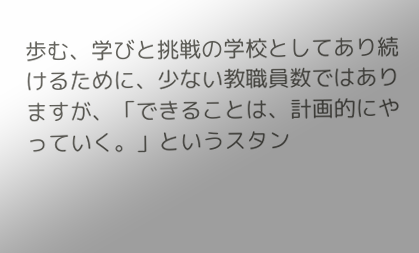歩む、学びと挑戦の学校としてあり続けるために、少ない教職員数ではありますが、「できることは、計画的にやっていく。」というスタン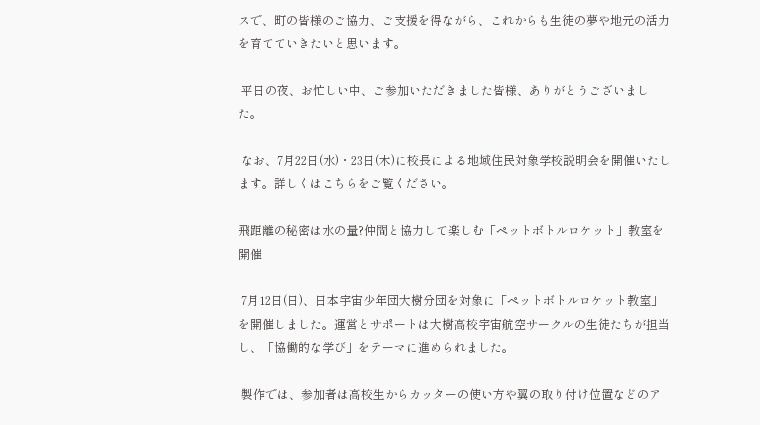スで、町の皆様のご協力、ご支援を得ながら、これからも生徒の夢や地元の活力を育てていきたいと思います。

 平日の夜、お忙しい中、ご参加いただきました皆様、ありがとうございました。

 なお、7月22日(水)・23日(木)に校長による地域住民対象学校説明会を開催いたします。詳しくはこちらをご覧ください。

飛距離の秘密は水の量?仲間と協力して楽しむ「ペットボトルロケット」教室を開催

 7月12日(日)、日本宇宙少年団大樹分団を対象に「ペットボトルロケット教室」を開催しました。運営とサポートは大樹高校宇宙航空サークルの生徒たちが担当し、「協働的な学び」をテーマに進められました。

 製作では、参加者は高校生からカッターの使い方や翼の取り付け位置などのア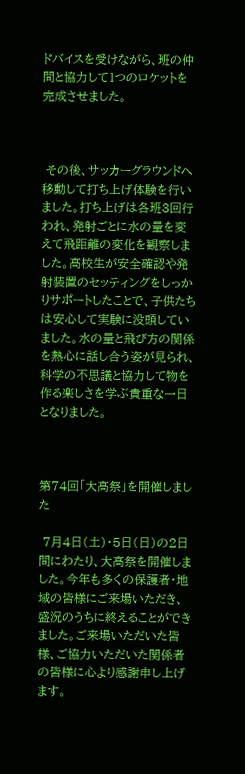ドバイスを受けながら、班の仲間と協力して1つのロケットを完成させました。



 その後、サッカーグラウンドへ移動して打ち上げ体験を行いました。打ち上げは各班3回行われ、発射ごとに水の量を変えて飛距離の変化を観察しました。高校生が安全確認や発射装置のセッティングをしっかりサポートしたことで、子供たちは安心して実験に没頭していました。水の量と飛び方の関係を熱心に話し合う姿が見られ、科学の不思議と協力して物を作る楽しさを学ぶ貴重な一日となりました。



第74回「大高祭」を開催しました

 7月4日(土)・5日(日)の2日間にわたり、大高祭を開催しました。今年も多くの保護者・地域の皆様にご来場いただき、盛況のうちに終えることができました。ご来場いただいた皆様、ご協力いただいた関係者の皆様に心より感謝申し上げます。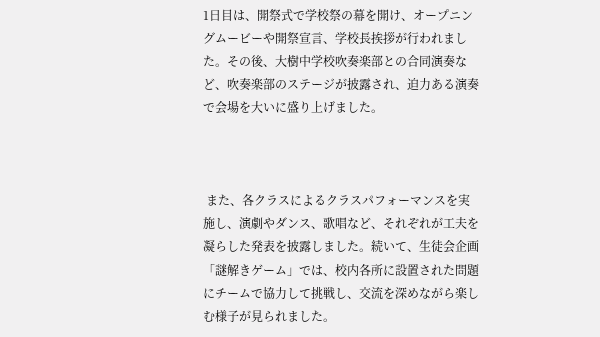1日目は、開祭式で学校祭の幕を開け、オープニングムービーや開祭宣言、学校長挨拶が行われました。その後、大樹中学校吹奏楽部との合同演奏など、吹奏楽部のステージが披露され、迫力ある演奏で会場を大いに盛り上げました。



 また、各クラスによるクラスパフォーマンスを実施し、演劇やダンス、歌唱など、それぞれが工夫を凝らした発表を披露しました。続いて、生徒会企画「謎解きゲーム」では、校内各所に設置された問題にチームで協力して挑戦し、交流を深めながら楽しむ様子が見られました。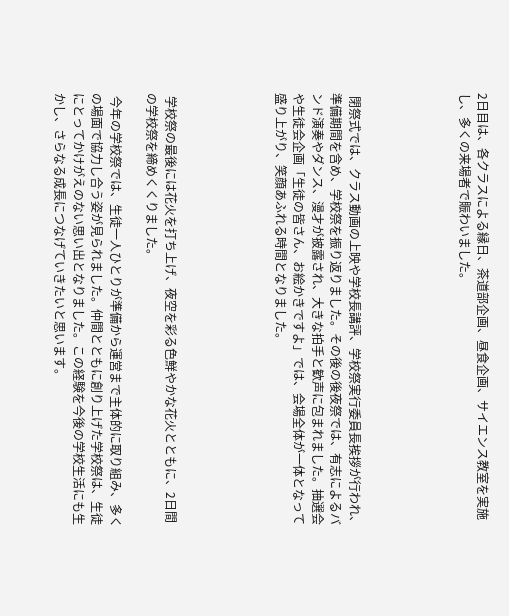2日目は、各クラスによる縁日、茶道部企画、昼食企画、サイエンス教室を実施し、多くの来場者で賑わいました。





 閉祭式では、クラス動画の上映や学校長講評、学校祭実行委員長挨拶が行われ、準備期間を含め、学校祭を振り返りました。その後の後夜祭では、有志によるバンド演奏やダンス、漫才が披露され、大きな拍手と歓声に包まれました。抽選会や生徒会企画「生徒の皆さん、お絵かきですよ」では、会場全体が一体となって盛り上がり、笑顔あふれる時間となりました。





 学校祭の最後には花火を打ち上げ、夜空を彩る色鮮やかな花火とともに、2日間の学校祭を締めくくりました。

 今年の学校祭では、生徒一人ひとりが準備から運営まで主体的に取り組み、多くの場面で協力し合う姿が見られました。仲間とともに創り上げた学校祭は、生徒にとってかけがえのない思い出となりました。この経験を今後の学校生活にも生かし、さらなる成長につなげていきたいと思います。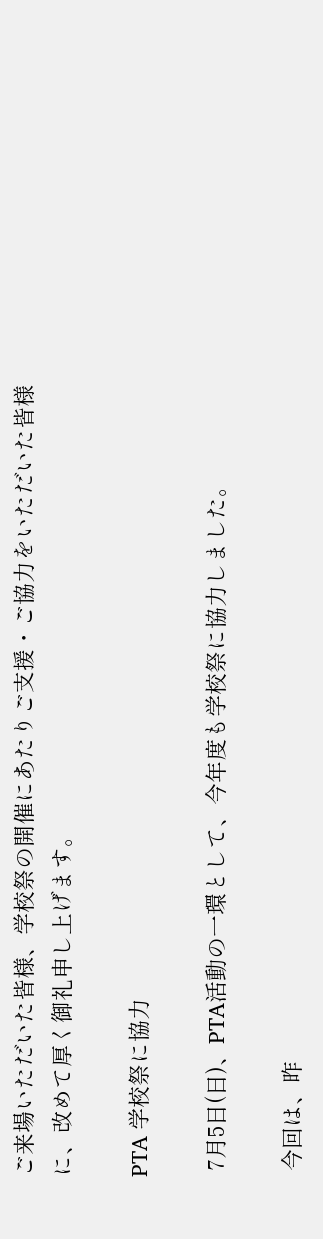ご来場いただいた皆様、学校祭の開催にあたりご支援・ご協力をいただいた皆様に、改めて厚く御礼申し上げます。

PTA 学校祭に協力

 7月5日(日)、PTA活動の一環として、今年度も学校祭に協力しました。

 今回は、昨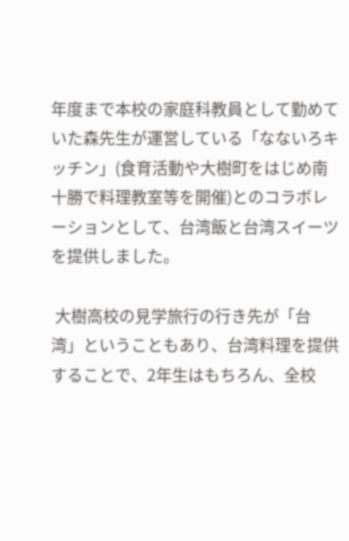年度まで本校の家庭科教員として勤めていた森先生が運営している「なないろキッチン」(食育活動や大樹町をはじめ南十勝で料理教室等を開催)とのコラボレーションとして、台湾飯と台湾スイーツを提供しました。

 大樹高校の見学旅行の行き先が「台湾」ということもあり、台湾料理を提供することで、2年生はもちろん、全校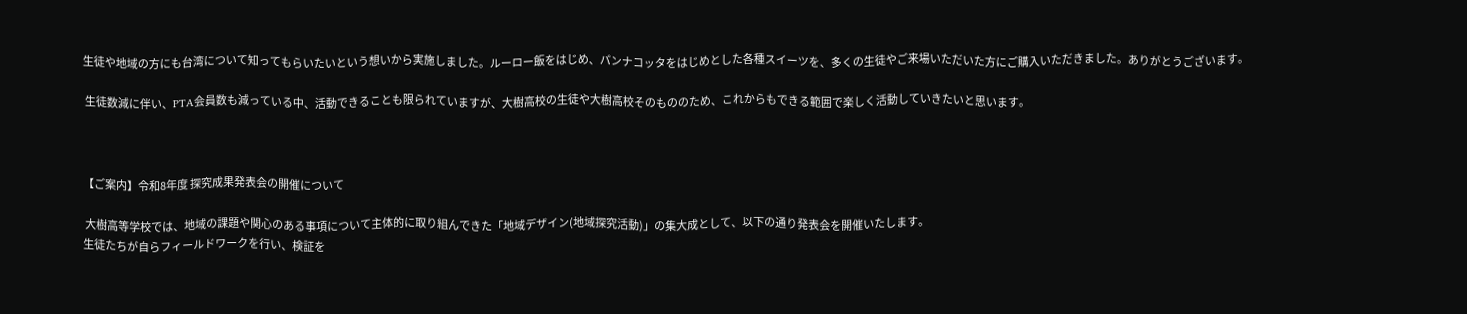生徒や地域の方にも台湾について知ってもらいたいという想いから実施しました。ルーロー飯をはじめ、パンナコッタをはじめとした各種スイーツを、多くの生徒やご来場いただいた方にご購入いただきました。ありがとうございます。

 生徒数減に伴い、PTA会員数も減っている中、活動できることも限られていますが、大樹高校の生徒や大樹高校そのもののため、これからもできる範囲で楽しく活動していきたいと思います。



【ご案内】令和8年度 探究成果発表会の開催について

 大樹高等学校では、地域の課題や関心のある事項について主体的に取り組んできた「地域デザイン(地域探究活動)」の集大成として、以下の通り発表会を開催いたします。
生徒たちが自らフィールドワークを行い、検証を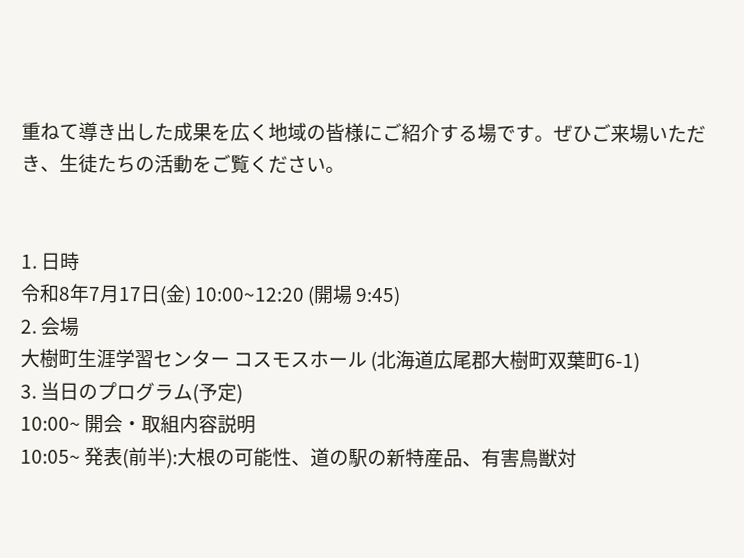重ねて導き出した成果を広く地域の皆様にご紹介する場です。ぜひご来場いただき、生徒たちの活動をご覧ください。


1. 日時
令和8年7月17日(金) 10:00~12:20 (開場 9:45)
2. 会場
大樹町生涯学習センター コスモスホール (北海道広尾郡大樹町双葉町6-1)
3. 当日のプログラム(予定)
10:00~ 開会・取組内容説明
10:05~ 発表(前半):大根の可能性、道の駅の新特産品、有害鳥獣対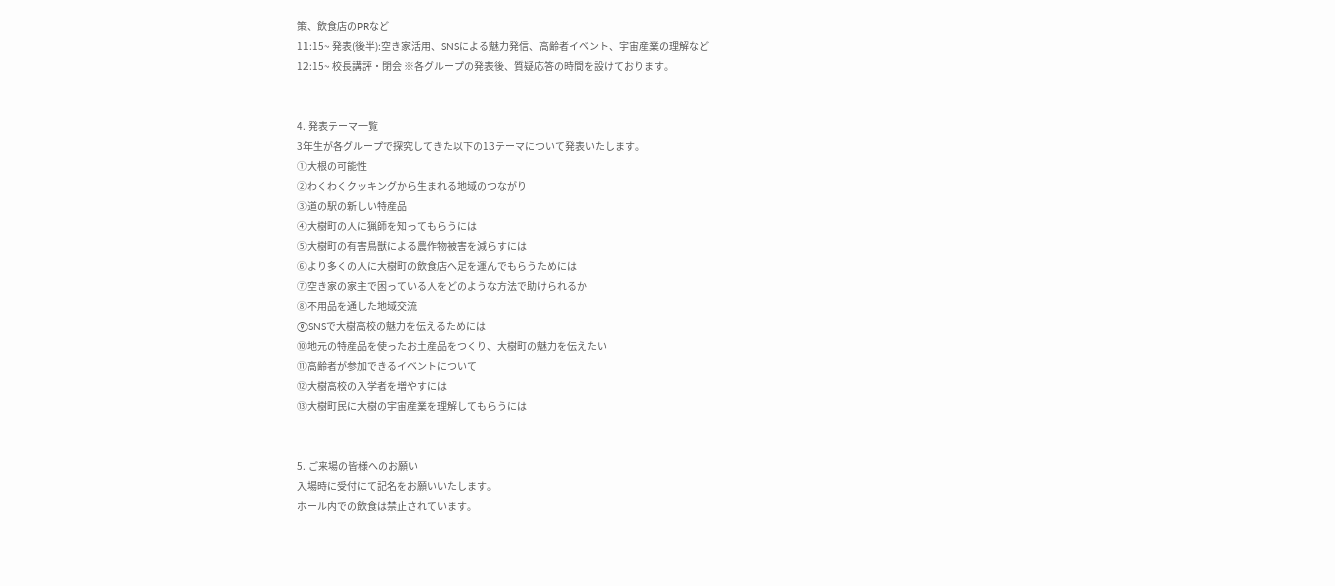策、飲食店のPRなど
11:15~ 発表(後半):空き家活用、SNSによる魅力発信、高齢者イベント、宇宙産業の理解など
12:15~ 校長講評・閉会 ※各グループの発表後、質疑応答の時間を設けております。


4. 発表テーマ一覧
3年生が各グループで探究してきた以下の13テーマについて発表いたします。
①大根の可能性
②わくわくクッキングから生まれる地域のつながり
③道の駅の新しい特産品
④大樹町の人に猟師を知ってもらうには
⑤大樹町の有害鳥獣による農作物被害を減らすには
⑥より多くの人に大樹町の飲食店へ足を運んでもらうためには
⑦空き家の家主で困っている人をどのような方法で助けられるか
⑧不用品を通した地域交流
⑨SNSで大樹高校の魅力を伝えるためには
⑩地元の特産品を使ったお土産品をつくり、大樹町の魅力を伝えたい
⑪高齢者が参加できるイベントについて
⑫大樹高校の入学者を増やすには
⑬大樹町民に大樹の宇宙産業を理解してもらうには


5. ご来場の皆様へのお願い
入場時に受付にて記名をお願いいたします。
ホール内での飲食は禁止されています。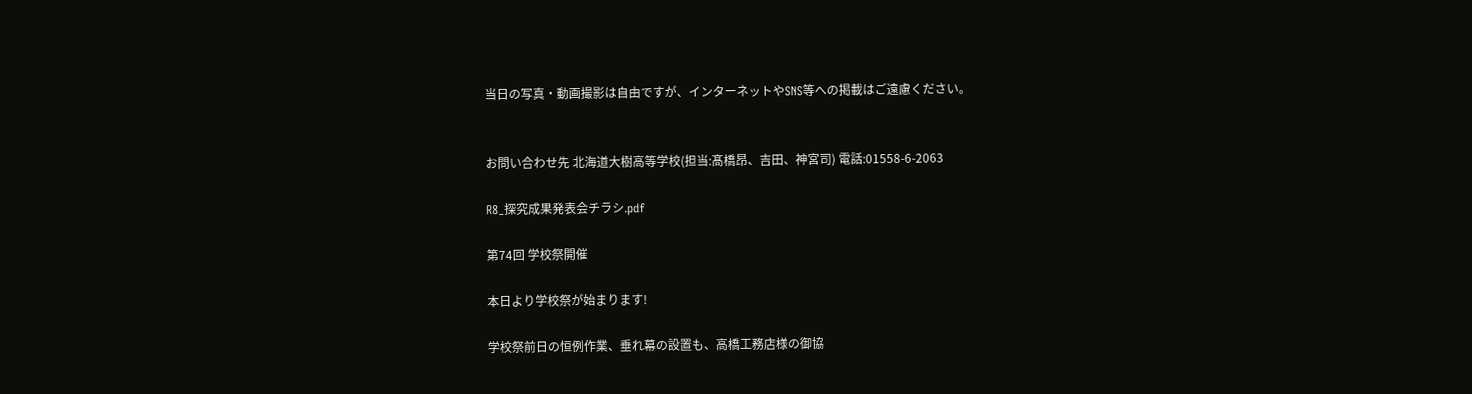当日の写真・動画撮影は自由ですが、インターネットやSNS等への掲載はご遠慮ください。


お問い合わせ先 北海道大樹高等学校(担当:髙橋昂、吉田、神宮司) 電話:01558-6-2063

R8_探究成果発表会チラシ.pdf

第74回 学校祭開催

本日より学校祭が始まります!

学校祭前日の恒例作業、垂れ幕の設置も、高橋工務店様の御協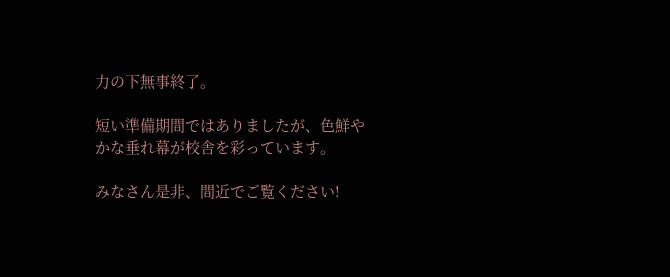力の下無事終了。

短い準備期間ではありましたが、色鮮やかな垂れ幕が校舎を彩っています。

みなさん是非、間近でご覧ください!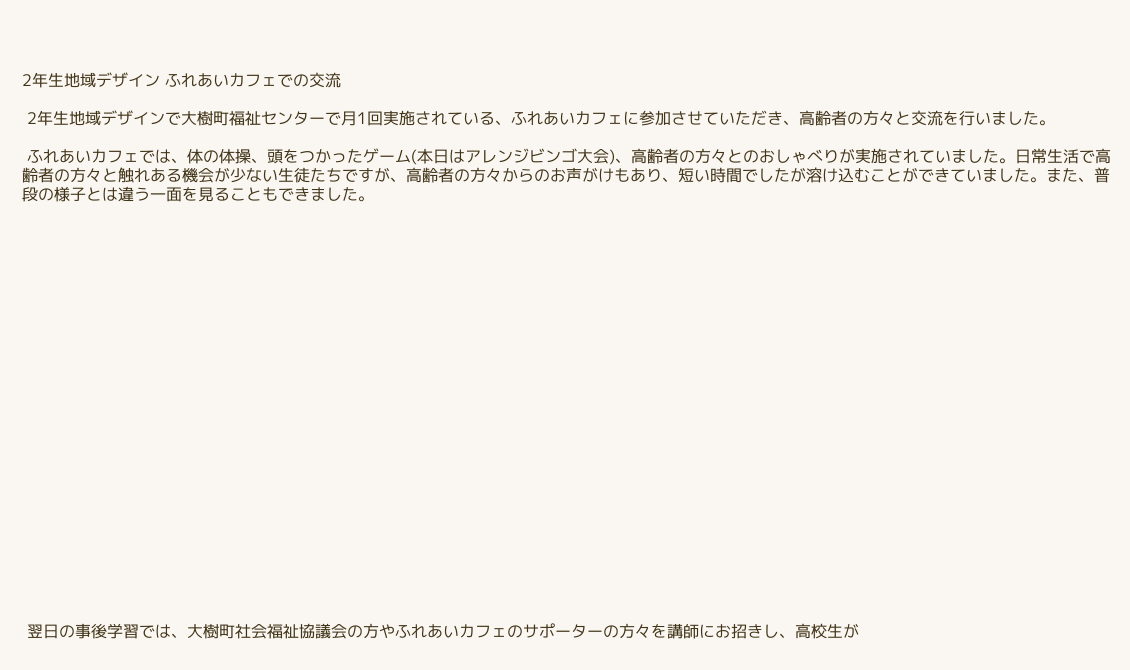2年生地域デザイン ふれあいカフェでの交流

 2年生地域デザインで大樹町福祉センターで月1回実施されている、ふれあいカフェに参加させていただき、高齢者の方々と交流を行いました。

 ふれあいカフェでは、体の体操、頭をつかったゲーム(本日はアレンジビンゴ大会)、高齢者の方々とのおしゃべりが実施されていました。日常生活で高齢者の方々と触れある機会が少ない生徒たちですが、高齢者の方々からのお声がけもあり、短い時間でしたが溶け込むことができていました。また、普段の様子とは違う一面を見ることもできました。






















 翌日の事後学習では、大樹町社会福祉協議会の方やふれあいカフェのサポーターの方々を講師にお招きし、高校生が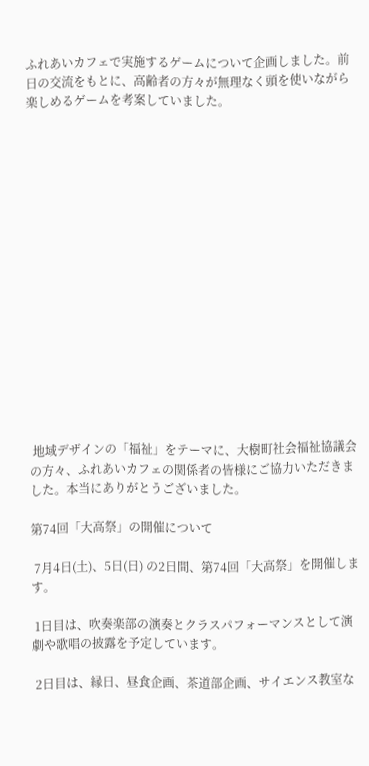ふれあいカフェで実施するゲームについて企画しました。前日の交流をもとに、高齢者の方々が無理なく頭を使いながら楽しめるゲームを考案していました。

















 地域デザインの「福祉」をテーマに、大樹町社会福祉協議会の方々、ふれあいカフェの関係者の皆様にご協力いただきました。本当にありがとうございました。

第74回「大高祭」の開催について

 7月4日(土)、5日(日) の2日間、第74回「大高祭」を開催します。

 1日目は、吹奏楽部の演奏とクラスパフォーマンスとして演劇や歌唱の披露を予定しています。

 2日目は、縁日、昼食企画、茶道部企画、サイエンス教室な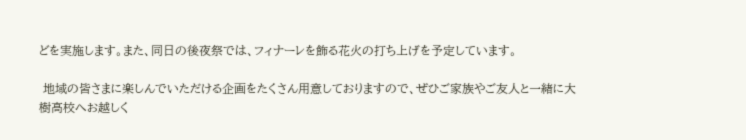どを実施します。また、同日の後夜祭では、フィナーレを飾る花火の打ち上げを予定しています。

 地域の皆さまに楽しんでいただける企画をたくさん用意しておりますので、ぜひご家族やご友人と一緒に大樹高校へお越しく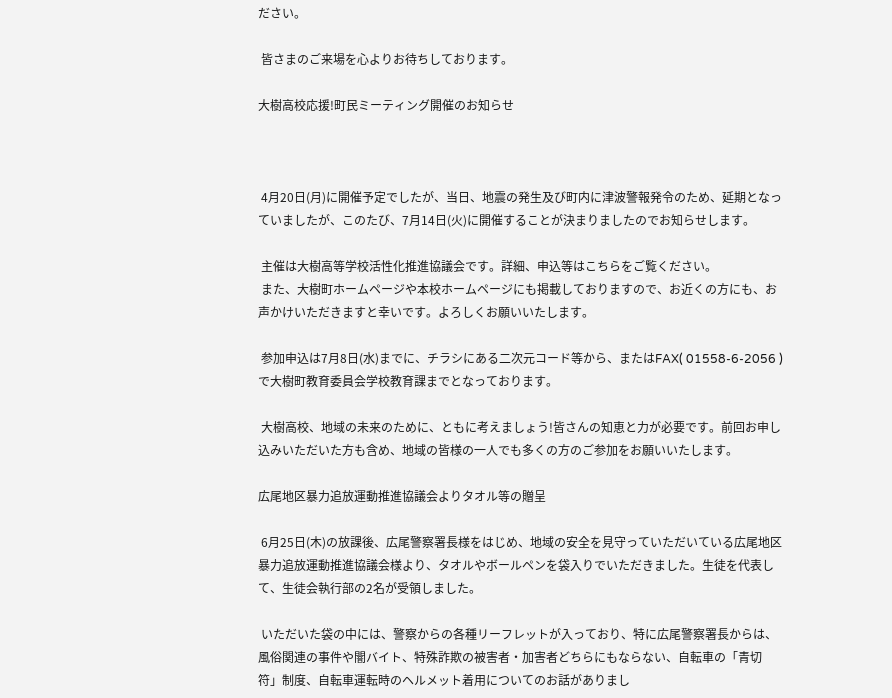ださい。

 皆さまのご来場を心よりお待ちしております。

大樹高校応援!町民ミーティング開催のお知らせ



 4月20日(月)に開催予定でしたが、当日、地震の発生及び町内に津波警報発令のため、延期となっていましたが、このたび、7月14日(火)に開催することが決まりましたのでお知らせします。

 主催は大樹高等学校活性化推進協議会です。詳細、申込等はこちらをご覧ください。
 また、大樹町ホームページや本校ホームページにも掲載しておりますので、お近くの方にも、お声かけいただきますと幸いです。よろしくお願いいたします。

 参加申込は7月8日(水)までに、チラシにある二次元コード等から、またはFAX( 01558-6-2056 )で大樹町教育委員会学校教育課までとなっております。

 大樹高校、地域の未来のために、ともに考えましょう!皆さんの知恵と力が必要です。前回お申し込みいただいた方も含め、地域の皆様の一人でも多くの方のご参加をお願いいたします。

広尾地区暴力追放運動推進協議会よりタオル等の贈呈

 6月25日(木)の放課後、広尾警察署長様をはじめ、地域の安全を見守っていただいている広尾地区暴力追放運動推進協議会様より、タオルやボールペンを袋入りでいただきました。生徒を代表して、生徒会執行部の2名が受領しました。

 いただいた袋の中には、警察からの各種リーフレットが入っており、特に広尾警察署長からは、風俗関連の事件や闇バイト、特殊詐欺の被害者・加害者どちらにもならない、自転車の「青切符」制度、自転車運転時のヘルメット着用についてのお話がありまし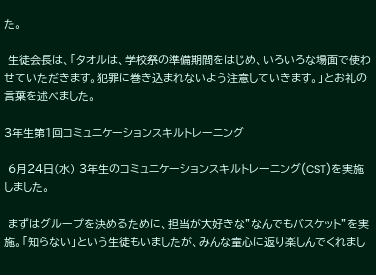た。

 生徒会長は、「タオルは、学校祭の準備期間をはじめ、いろいろな場面で使わせていただきます。犯罪に巻き込まれないよう注意していきます。」とお礼の言葉を述べました。

3年生第1回コミュニケーションスキルトレーニング

 6月24日(水) 3年生のコミュニケーションスキルトレーニング(CST)を実施しました。

 まずはグループを決めるために、担当が大好きな”なんでもバスケット”を実施。「知らない」という生徒もいましたが、みんな童心に返り楽しんでくれまし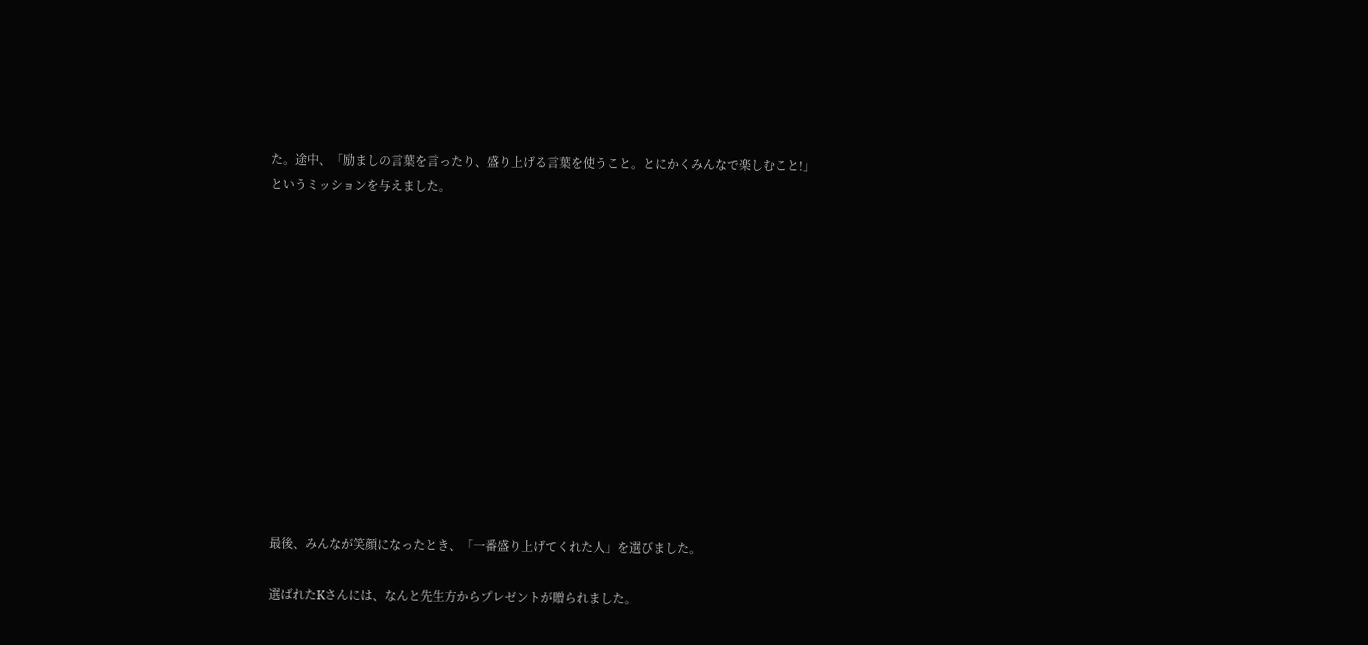た。途中、「励ましの言葉を言ったり、盛り上げる言葉を使うこと。とにかくみんなで楽しむこと!」というミッションを与えました。













 最後、みんなが笑顔になったとき、「一番盛り上げてくれた人」を選びました。

 選ばれたKさんには、なんと先生方からプレゼントが贈られました。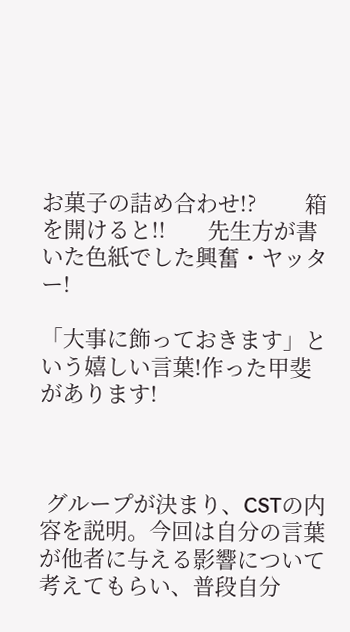お菓子の詰め合わせ!?        箱を開けると!!       先生方が書いた色紙でした興奮・ヤッター!

「大事に飾っておきます」という嬉しい言葉!作った甲斐があります!



 グループが決まり、CSTの内容を説明。今回は自分の言葉が他者に与える影響について考えてもらい、普段自分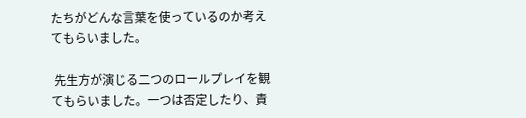たちがどんな言葉を使っているのか考えてもらいました。

 先生方が演じる二つのロールプレイを観てもらいました。一つは否定したり、責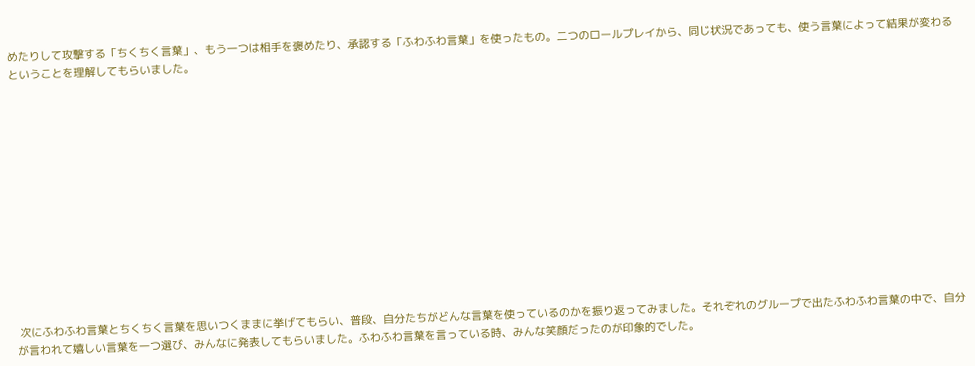めたりして攻撃する「ちくちく言葉」、もう一つは相手を褒めたり、承認する「ふわふわ言葉」を使ったもの。二つのロールプレイから、同じ状況であっても、使う言葉によって結果が変わるということを理解してもらいました。













 次にふわふわ言葉とちくちく言葉を思いつくままに挙げてもらい、普段、自分たちがどんな言葉を使っているのかを振り返ってみました。それぞれのグループで出たふわふわ言葉の中で、自分が言われて嬉しい言葉を一つ選び、みんなに発表してもらいました。ふわふわ言葉を言っている時、みんな笑顔だったのが印象的でした。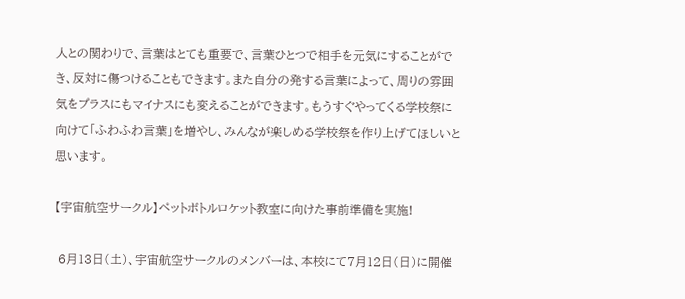人との関わりで、言葉はとても重要で、言葉ひとつで相手を元気にすることができ、反対に傷つけることもできます。また自分の発する言葉によって、周りの雰囲気をプラスにもマイナスにも変えることができます。もうすぐやってくる学校祭に向けて「ふわふわ言葉」を増やし、みんなが楽しめる学校祭を作り上げてほしいと思います。

【宇宙航空サークル】ペットボトルロケット教室に向けた事前準備を実施!

 6月13日(土)、宇宙航空サークルのメンバーは、本校にて7月12日(日)に開催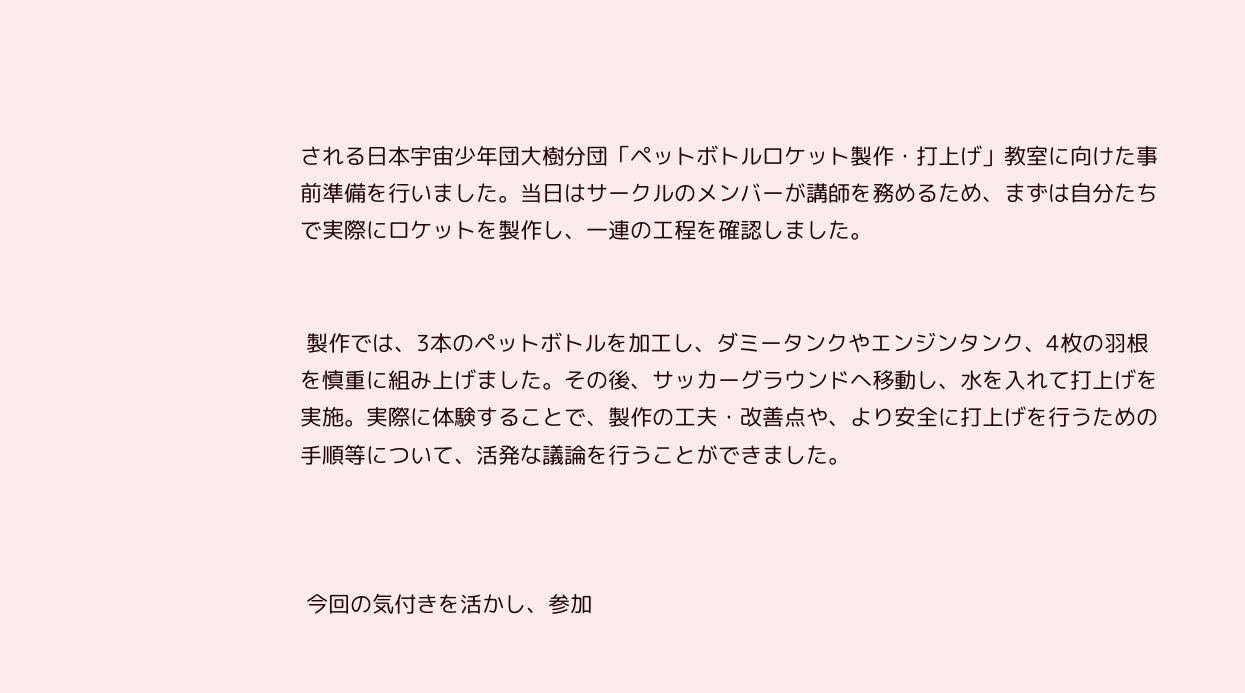される日本宇宙少年団大樹分団「ペットボトルロケット製作・打上げ」教室に向けた事前準備を行いました。当日はサークルのメンバーが講師を務めるため、まずは自分たちで実際にロケットを製作し、一連の工程を確認しました。


 製作では、3本のペットボトルを加工し、ダミータンクやエンジンタンク、4枚の羽根を慎重に組み上げました。その後、サッカーグラウンドへ移動し、水を入れて打上げを実施。実際に体験することで、製作の工夫・改善点や、より安全に打上げを行うための手順等について、活発な議論を行うことができました。



 今回の気付きを活かし、参加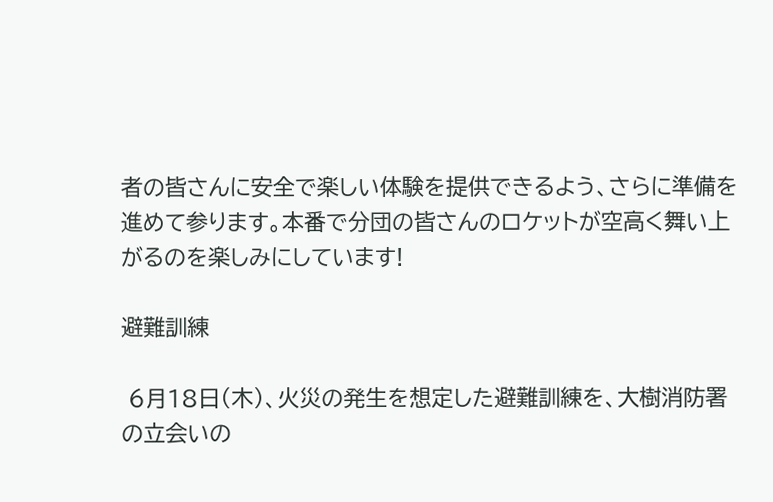者の皆さんに安全で楽しい体験を提供できるよう、さらに準備を進めて参ります。本番で分団の皆さんのロケットが空高く舞い上がるのを楽しみにしています!

避難訓練

 6月18日(木)、火災の発生を想定した避難訓練を、大樹消防署の立会いの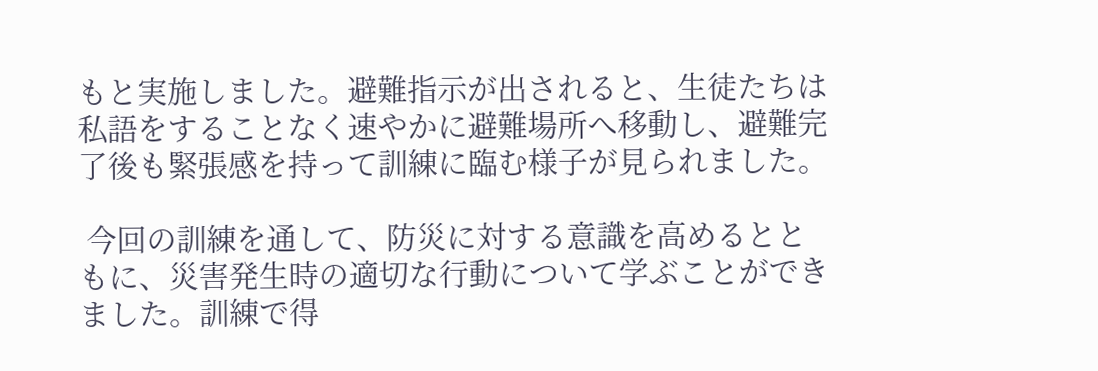もと実施しました。避難指示が出されると、生徒たちは私語をすることなく速やかに避難場所へ移動し、避難完了後も緊張感を持って訓練に臨む様子が見られました。

 今回の訓練を通して、防災に対する意識を高めるとともに、災害発生時の適切な行動について学ぶことができました。訓練で得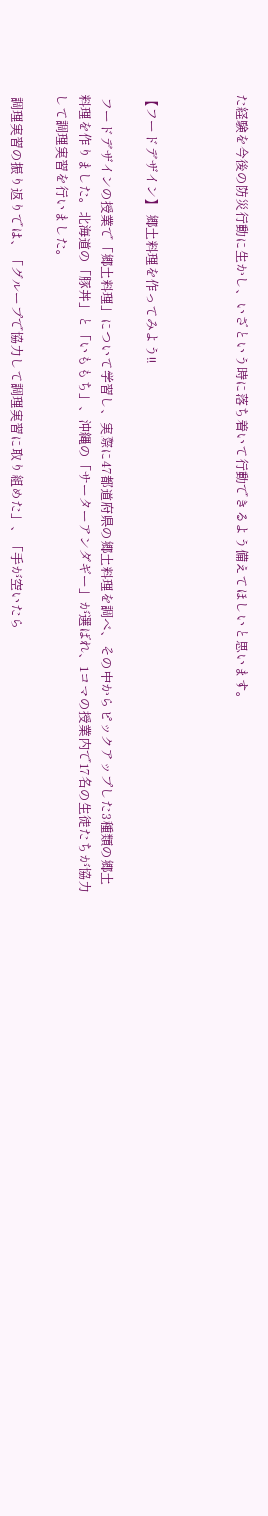た経験を今後の防災行動に生かし、いざという時に落ち着いて行動できるよう備えてほしいと思います。



【フードデザイン】 郷土料理を作ってみよう!!

 フードデザインの授業で「郷土料理」について学習し、実際に47都道府県の郷土料理を調べ、その中からピックアップした3種類の郷土料理を作りました。北海道の「豚丼」と「いももち」、沖縄の「サーターアンダギー」が選ばれ、1コマの授業内で17名の生徒たちが協力して調理実習を行いました。

 調理実習の振り返りでは、「グループで協力して調理実習に取り組めた」、「手が空いたら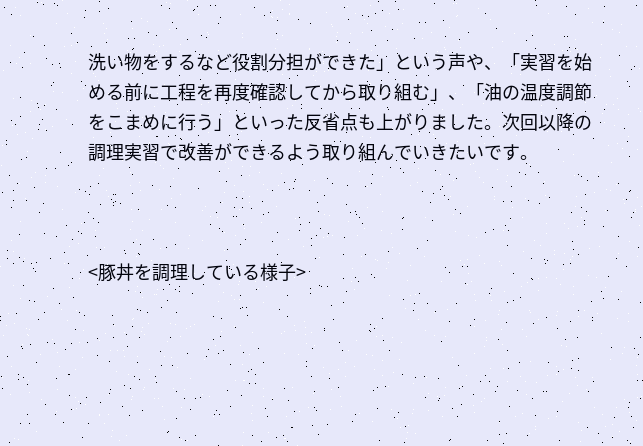洗い物をするなど役割分担ができた」という声や、「実習を始める前に工程を再度確認してから取り組む」、「油の温度調節をこまめに行う」といった反省点も上がりました。次回以降の調理実習で改善ができるよう取り組んでいきたいです。



<豚丼を調理している様子>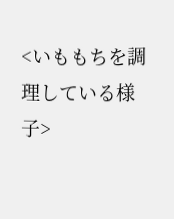<いももちを調理している様子>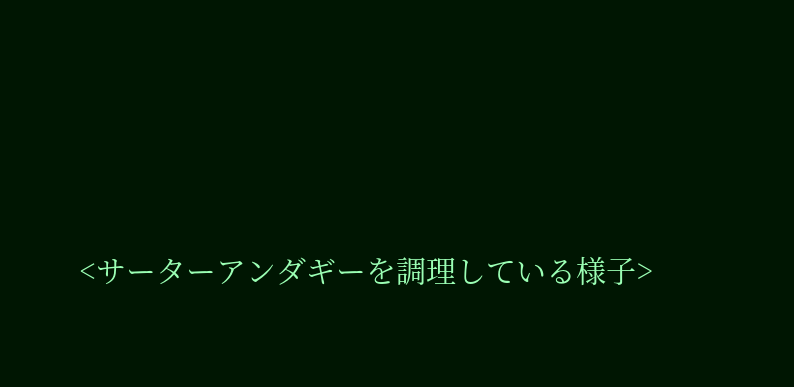<サーターアンダギーを調理している様子>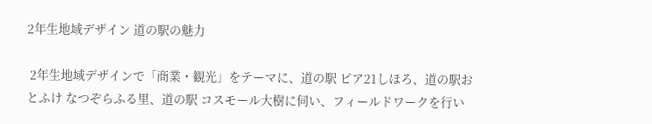2年生地域デザイン 道の駅の魅力

 2年生地域デザインで「商業・観光」をテーマに、道の駅 ピア21しほろ、道の駅おとふけ なつぞらふる里、道の駅 コスモール大樹に伺い、フィールドワークを行い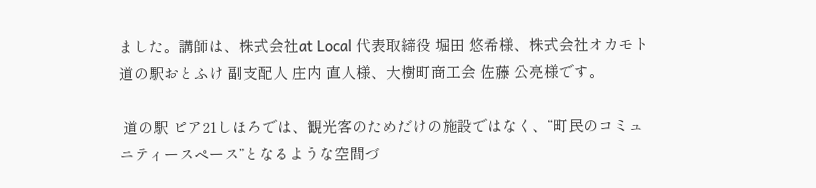ました。講師は、株式会社at Local 代表取締役 堀田 悠希様、株式会社オカモト 道の駅おとふけ 副支配人 庄内 直人様、大樹町商工会 佐藤 公亮様です。

 道の駅 ピア21しほろでは、観光客のためだけの施設ではなく、“町民のコミュニティースペース”となるような空間づ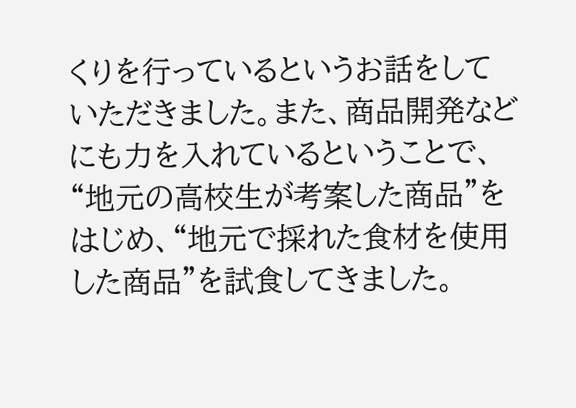くりを行っているというお話をしていただきました。また、商品開発などにも力を入れているということで、“地元の高校生が考案した商品”をはじめ、“地元で採れた食材を使用した商品”を試食してきました。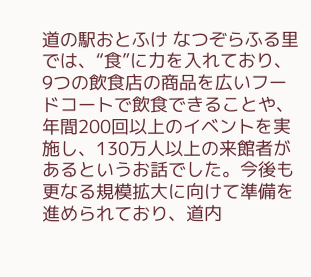道の駅おとふけ なつぞらふる里では、“食”に力を入れており、9つの飲食店の商品を広いフードコートで飲食できることや、年間200回以上のイベントを実施し、130万人以上の来館者があるというお話でした。今後も更なる規模拡大に向けて準備を進められており、道内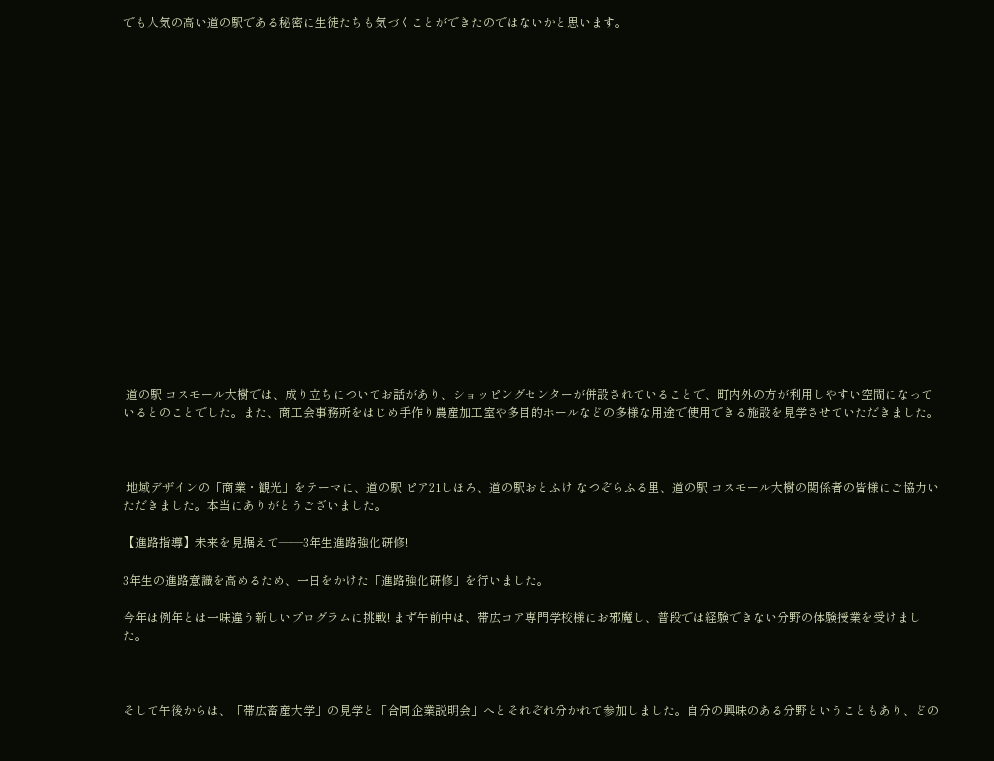でも人気の高い道の駅である秘密に生徒たちも気づくことができたのではないかと思います。



















 道の駅 コスモール大樹では、成り立ちについてお話があり、ショッピングセンターが併設されていることで、町内外の方が利用しやすい空間になっているとのことでした。また、商工会事務所をはじめ手作り農産加工室や多目的ホールなどの多様な用途で使用できる施設を見学させていただきました。



 地域デザインの「商業・観光」をテーマに、道の駅 ピア21しほろ、道の駅おとふけ なつぞらふる里、道の駅 コスモール大樹の関係者の皆様にご協力いただきました。本当にありがとうございました。

【進路指導】未来を見据えて――3年生進路強化研修!

3年生の進路意識を高めるため、一日をかけた「進路強化研修」を行いました。

今年は例年とは一味違う新しいプログラムに挑戦! まず午前中は、帯広コア専門学校様にお邪魔し、普段では経験できない分野の体験授業を受けました。



そして午後からは、「帯広畜産大学」の見学と「合同企業説明会」へとそれぞれ分かれて参加しました。自分の興味のある分野ということもあり、どの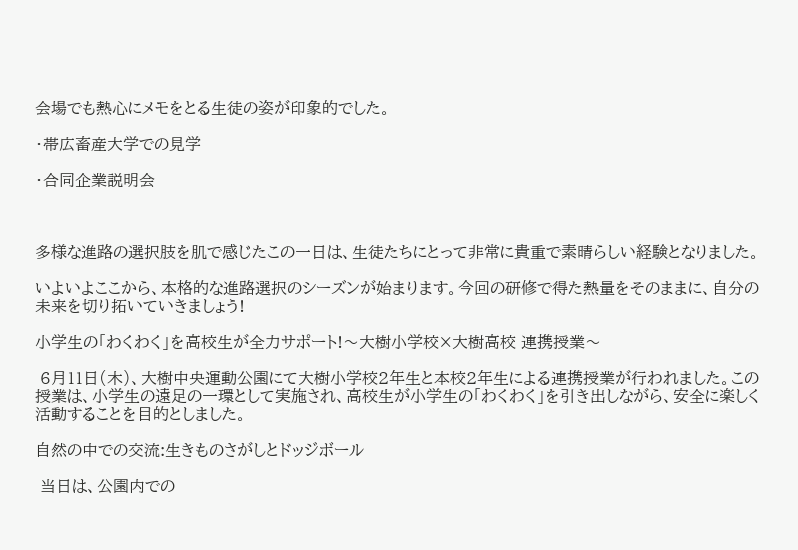会場でも熱心にメモをとる生徒の姿が印象的でした。

・帯広畜産大学での見学

・合同企業説明会



多様な進路の選択肢を肌で感じたこの一日は、生徒たちにとって非常に貴重で素晴らしい経験となりました。

いよいよここから、本格的な進路選択のシーズンが始まります。今回の研修で得た熱量をそのままに、自分の未来を切り拓いていきましょう!

小学生の「わくわく」を高校生が全力サポート!〜大樹小学校×大樹高校 連携授業〜

 6月11日(木)、大樹中央運動公園にて大樹小学校2年生と本校2年生による連携授業が行われました。この授業は、小学生の遠足の一環として実施され、高校生が小学生の「わくわく」を引き出しながら、安全に楽しく活動することを目的としました。

自然の中での交流:生きものさがしとドッジボール

 当日は、公園内での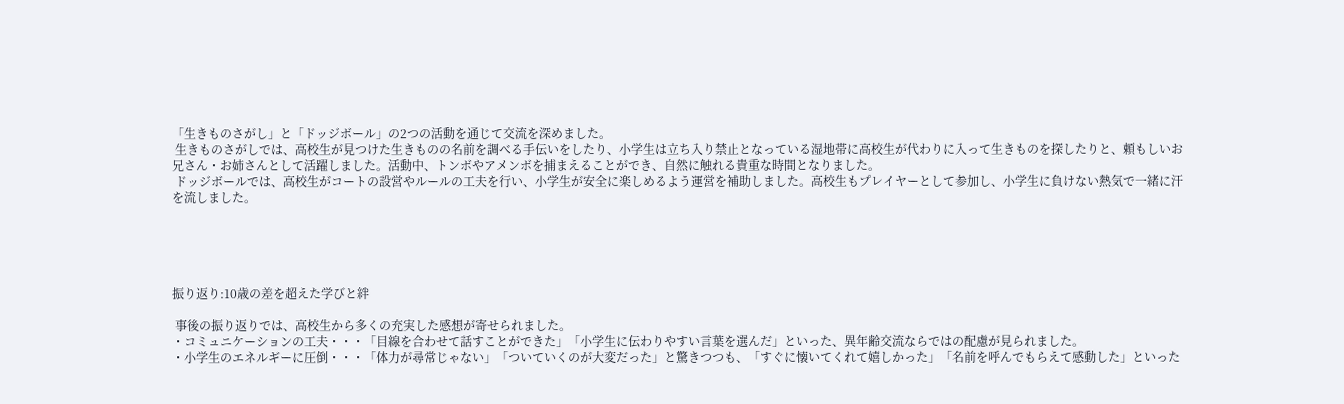「生きものさがし」と「ドッジボール」の2つの活動を通じて交流を深めました。
 生きものさがしでは、高校生が見つけた生きものの名前を調べる手伝いをしたり、小学生は立ち入り禁止となっている湿地帯に高校生が代わりに入って生きものを探したりと、頼もしいお兄さん・お姉さんとして活躍しました。活動中、トンボやアメンボを捕まえることができ、自然に触れる貴重な時間となりました。
 ドッジボールでは、高校生がコートの設営やルールの工夫を行い、小学生が安全に楽しめるよう運営を補助しました。高校生もプレイヤーとして参加し、小学生に負けない熱気で一緒に汗を流しました。





振り返り:10歳の差を超えた学びと絆

 事後の振り返りでは、高校生から多くの充実した感想が寄せられました。
・コミュニケーションの工夫・・・「目線を合わせて話すことができた」「小学生に伝わりやすい言葉を選んだ」といった、異年齢交流ならではの配慮が見られました。
・小学生のエネルギーに圧倒・・・「体力が尋常じゃない」「ついていくのが大変だった」と驚きつつも、「すぐに懐いてくれて嬉しかった」「名前を呼んでもらえて感動した」といった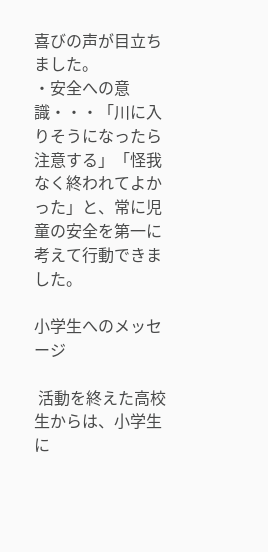喜びの声が目立ちました。
・安全への意識・・・「川に入りそうになったら注意する」「怪我なく終われてよかった」と、常に児童の安全を第一に考えて行動できました。

小学生へのメッセージ

 活動を終えた高校生からは、小学生に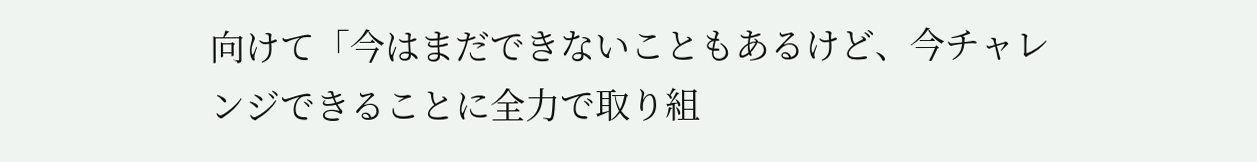向けて「今はまだできないこともあるけど、今チャレンジできることに全力で取り組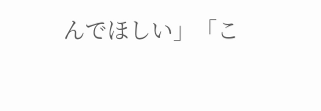んでほしい」「こ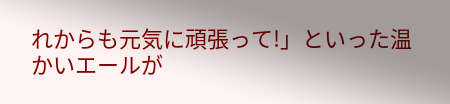れからも元気に頑張って!」といった温かいエールが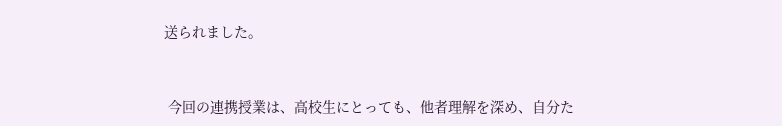送られました。


 今回の連携授業は、高校生にとっても、他者理解を深め、自分た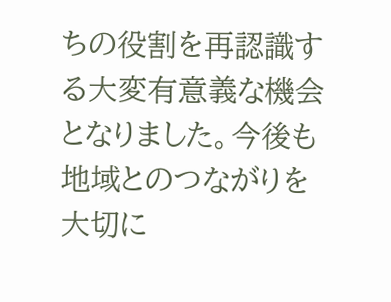ちの役割を再認識する大変有意義な機会となりました。今後も地域とのつながりを大切に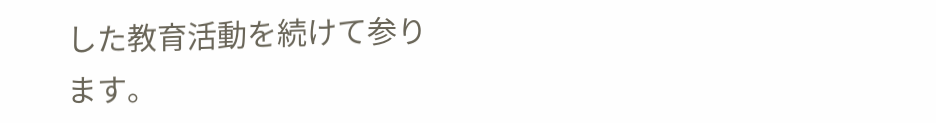した教育活動を続けて参ります。